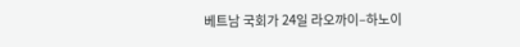베트남 국회가 24일 라오까이–하노이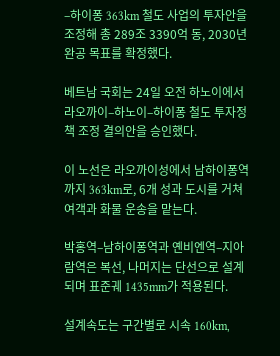–하이퐁 363km 철도 사업의 투자안을 조정해 총 289조 3390억 동, 2030년 완공 목표를 확정했다.

베트남 국회는 24일 오전 하노이에서 라오까이–하노이–하이퐁 철도 투자정책 조정 결의안을 승인했다.

이 노선은 라오까이성에서 남하이퐁역까지 363km로, 6개 성과 도시를 거쳐 여객과 화물 운송을 맡는다.

박홍역–남하이퐁역과 옌비엔역–지아람역은 복선, 나머지는 단선으로 설계되며 표준궤 1435mm가 적용된다.

설계속도는 구간별로 시속 160km,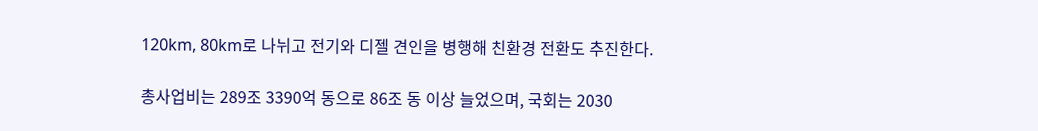120km, 80km로 나뉘고 전기와 디젤 견인을 병행해 친환경 전환도 추진한다.

총사업비는 289조 3390억 동으로 86조 동 이상 늘었으며, 국회는 2030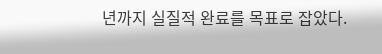년까지 실질적 완료를 목표로 잡았다.